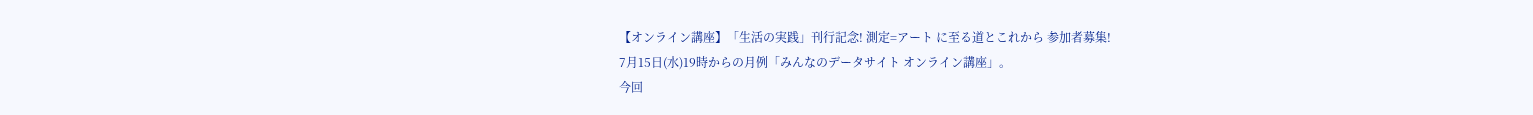【オンライン講座】「生活の実践」刊行記念! 測定=アート に至る道とこれから 参加者募集!
7月15日(水)19時からの月例「みんなのデータサイト オンライン講座」。
今回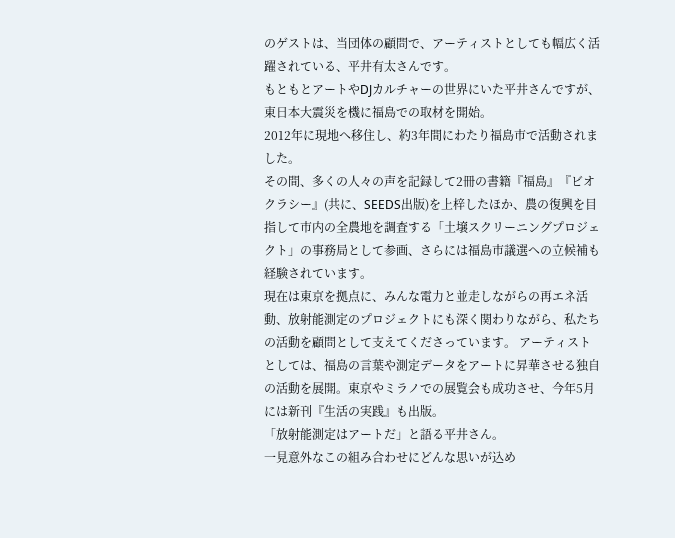のゲストは、当団体の顧問で、アーティストとしても幅広く活躍されている、平井有太さんです。
もともとアートやDJカルチャーの世界にいた平井さんですが、東日本大震災を機に福島での取材を開始。
2012年に現地へ移住し、約3年間にわたり福島市で活動されました。
その間、多くの人々の声を記録して2冊の書籍『福島』『ビオクラシー』(共に、SEEDS出版)を上梓したほか、農の復興を目指して市内の全農地を調査する「土壌スクリーニングプロジェクト」の事務局として参画、さらには福島市議選への立候補も経験されています。
現在は東京を拠点に、みんな電力と並走しながらの再エネ活動、放射能測定のプロジェクトにも深く関わりながら、私たちの活動を顧問として支えてくださっています。 アーティストとしては、福島の言葉や測定データをアートに昇華させる独自の活動を展開。東京やミラノでの展覧会も成功させ、今年5月には新刊『生活の実践』も出版。
「放射能測定はアートだ」と語る平井さん。
一見意外なこの組み合わせにどんな思いが込め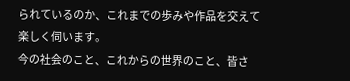られているのか、これまでの歩みや作品を交えて楽しく伺います。
今の社会のこと、これからの世界のこと、皆さ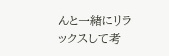んと一緒にリラックスして考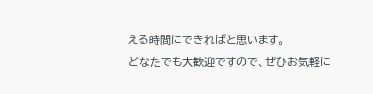える時間にできればと思います。
どなたでも大歓迎ですので、ぜひお気軽に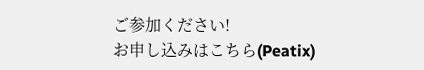ご参加ください!
お申し込みはこちら(Peatix)